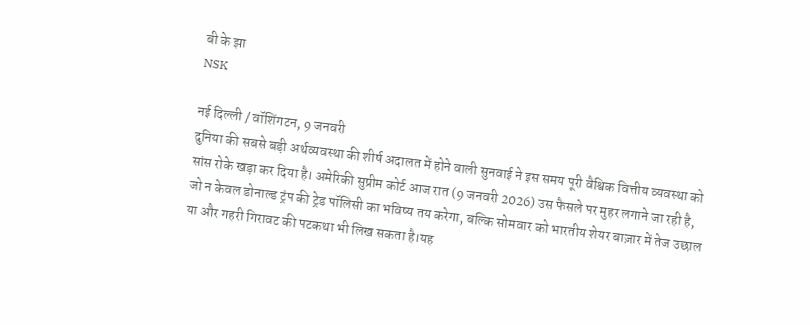बी के झा
NSK

नई दिल्ली / वॉशिंगटन, 9 जनवरी
दुनिया की सबसे बड़ी अर्थव्यवस्था की शीर्ष अदालत में होने वाली सुनवाई ने इस समय पूरी वैश्विक वित्तीय व्यवस्था को सांस रोके खड़ा कर दिया है। अमेरिकी सुप्रीम कोर्ट आज रात (9 जनवरी 2026) उस फैसले पर मुहर लगाने जा रही है, जो न केवल डोनाल्ड ट्रंप की ट्रेड पॉलिसी का भविष्य तय करेगा, बल्कि सोमवार को भारतीय शेयर बाज़ार में तेज उछाल या और गहरी गिरावट की पटकथा भी लिख सकता है।यह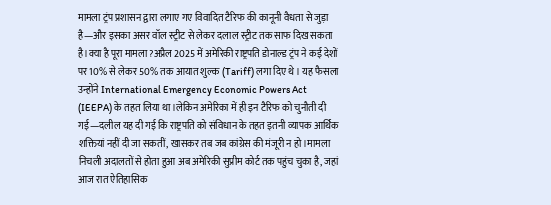मामला ट्रंप प्रशासन द्वारा लगाए गए विवादित टैरिफ की कानूनी वैधता से जुड़ा है—और इसका असर वॉल स्ट्रीट से लेकर दलाल स्ट्रीट तक साफ दिख सकता है।क्या है पूरा मामला?अप्रैल 2025 में अमेरिकी राष्ट्रपति डोनाल्ड ट्रंप ने कई देशों पर 10% से लेकर 50% तक आयात शुल्क (Tariff) लगा दिए थे। यह फैसला उन्होंने International Emergency Economic Powers Act (IEEPA) के तहत लिया था।लेकिन अमेरिका में ही इन टैरिफ को चुनौती दी गई—दलील यह दी गई कि राष्ट्रपति को संविधान के तहत इतनी व्यापक आर्थिक शक्तियां नहीं दी जा सकतीं, खासकर तब जब कांग्रेस की मंजूरी न हो।मामला निचली अदालतों से होता हुआ अब अमेरिकी सुप्रीम कोर्ट तक पहुंच चुका है, जहां आज रात ऐतिहासिक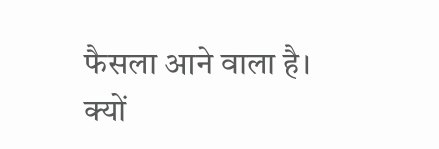फैसला आने वाला है।
क्यों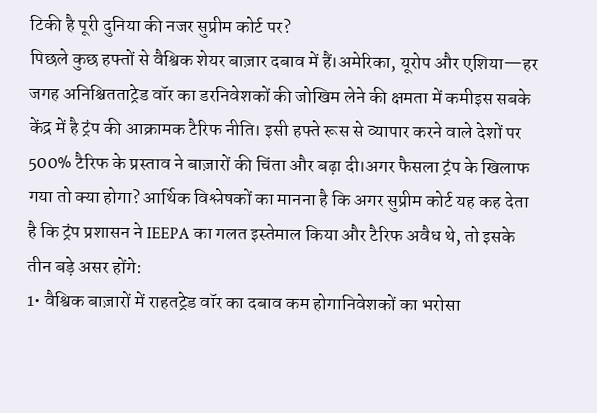टिकी है पूरी दुनिया की नजर सुप्रीम कोर्ट पर?
पिछले कुछ हफ्तों से वैश्विक शेयर बाज़ार दबाव में हैं।अमेरिका, यूरोप और एशिया—हर जगह अनिश्चितताट्रेड वॉर का डरनिवेशकों की जोखिम लेने की क्षमता में कमीइस सबके केंद्र में है ट्रंप की आक्रामक टैरिफ नीति। इसी हफ्ते रूस से व्यापार करने वाले देशों पर 500% टैरिफ के प्रस्ताव ने बाज़ारों की चिंता और बढ़ा दी।अगर फैसला ट्रंप के खिलाफ गया तो क्या होगा? आर्थिक विश्लेषकों का मानना है कि अगर सुप्रीम कोर्ट यह कह देता है कि ट्रंप प्रशासन ने IEEPA का गलत इस्तेमाल किया और टैरिफ अवैध थे, तो इसके तीन बड़े असर होंगे:
1• वैश्विक बाज़ारों में राहतट्रेड वॉर का दबाव कम होगानिवेशकों का भरोसा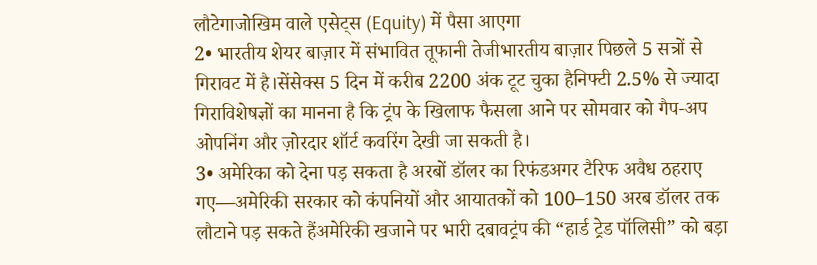लौटेगाजोखिम वाले एसेट्स (Equity) में पैसा आएगा
2• भारतीय शेयर बाज़ार में संभावित तूफानी तेजीभारतीय बाज़ार पिछले 5 सत्रों से गिरावट में है।सेंसेक्स 5 दिन में करीब 2200 अंक टूट चुका हैनिफ्टी 2.5% से ज्यादा गिराविशेषज्ञों का मानना है कि ट्रंप के खिलाफ फैसला आने पर सोमवार को गैप-अप ओपनिंग और ज़ोरदार शॉर्ट कवरिंग देखी जा सकती है।
3• अमेरिका को देना पड़ सकता है अरबों डॉलर का रिफंडअगर टैरिफ अवैध ठहराए गए—अमेरिकी सरकार को कंपनियों और आयातकों को 100–150 अरब डॉलर तक लौटाने पड़ सकते हैंअमेरिकी खजाने पर भारी दबावट्रंप की “हार्ड ट्रेड पॉलिसी” को बड़ा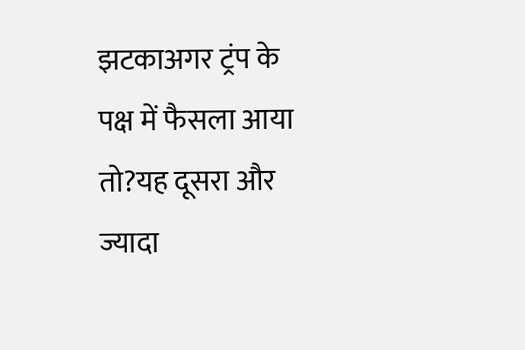झटकाअगर ट्रंप के पक्ष में फैसला आया तो?यह दूसरा और ज्यादा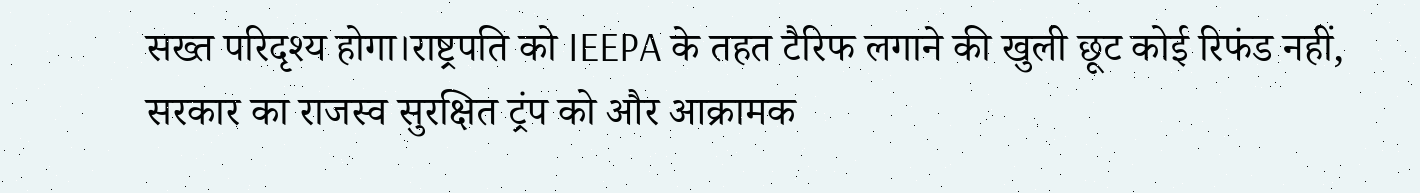सख्त परिदृश्य होगा।राष्ट्रपति को IEEPA के तहत टैरिफ लगाने की खुली छूट कोई रिफंड नहीं, सरकार का राजस्व सुरक्षित ट्रंप को और आक्रामक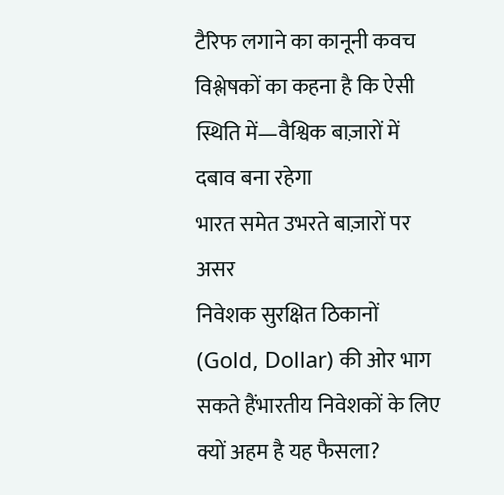टैरिफ लगाने का कानूनी कवच विश्लेषकों का कहना है कि ऐसी स्थिति में—वैश्विक बाज़ारों में दबाव बना रहेगा
भारत समेत उभरते बाज़ारों पर असर
निवेशक सुरक्षित ठिकानों (Gold, Dollar) की ओर भाग सकते हैंभारतीय निवेशकों के लिए क्यों अहम है यह फैसला?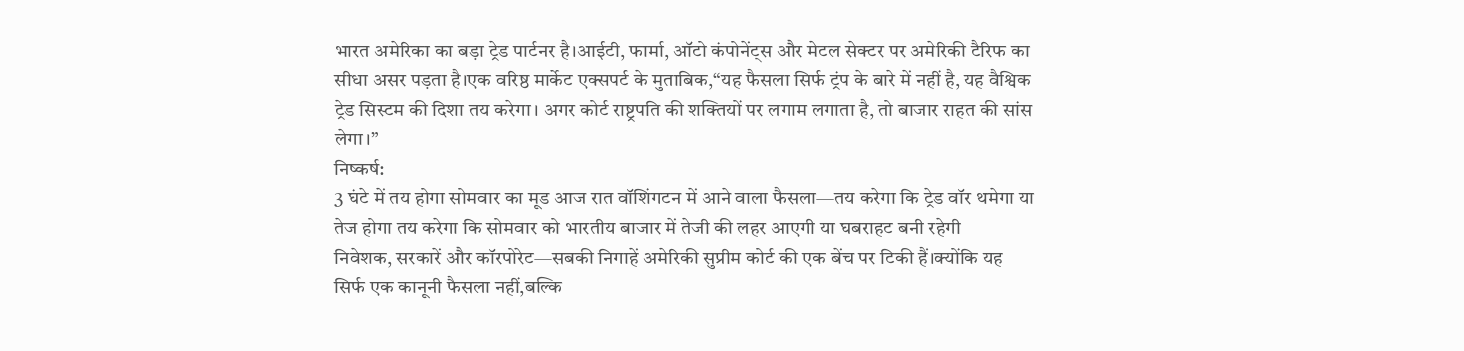भारत अमेरिका का बड़ा ट्रेड पार्टनर है।आईटी, फार्मा, ऑटो कंपोनेंट्स और मेटल सेक्टर पर अमेरिकी टैरिफ का सीधा असर पड़ता है।एक वरिष्ठ मार्केट एक्सपर्ट के मुताबिक,“यह फैसला सिर्फ ट्रंप के बारे में नहीं है, यह वैश्विक ट्रेड सिस्टम की दिशा तय करेगा। अगर कोर्ट राष्ट्रपति की शक्तियों पर लगाम लगाता है, तो बाजार राहत की सांस लेगा।”
निष्कर्ष:
3 घंटे में तय होगा सोमवार का मूड आज रात वॉशिंगटन में आने वाला फैसला—तय करेगा कि ट्रेड वॉर थमेगा या तेज होगा तय करेगा कि सोमवार को भारतीय बाजार में तेजी की लहर आएगी या घबराहट बनी रहेगी
निवेशक, सरकारें और कॉरपोरेट—सबकी निगाहें अमेरिकी सुप्रीम कोर्ट की एक बेंच पर टिकी हैं।क्योंकि यह सिर्फ एक कानूनी फैसला नहीं,बल्कि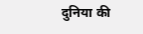दुनिया की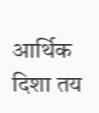आर्थिक दिशा तय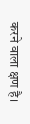करने वाला क्षण है।